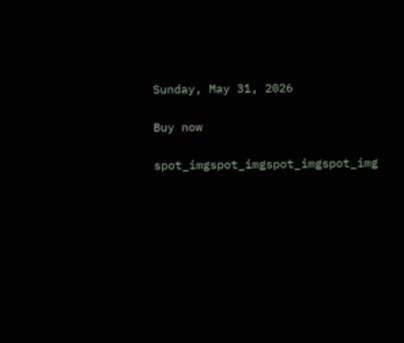Sunday, May 31, 2026

Buy now

spot_imgspot_imgspot_imgspot_img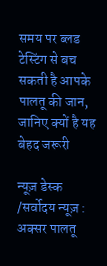समय पर ब्लड टेस्टिंग से बच सकती है आपके पालतू की जान, जानिए क्यों है यह बेहद जरूरी

न्यूज़ डेस्क /सर्वोदय न्यूज़ : अक्सर पालतू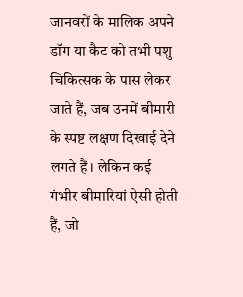जानवरों के मालिक अपने डॉग या कैट को तभी पशु चिकित्सक के पास लेकर जाते हैं, जब उनमें बीमारी के स्पष्ट लक्षण दिखाई देने लगते हैं। लेकिन कई गंभीर बीमारियां ऐसी होती हैं, जो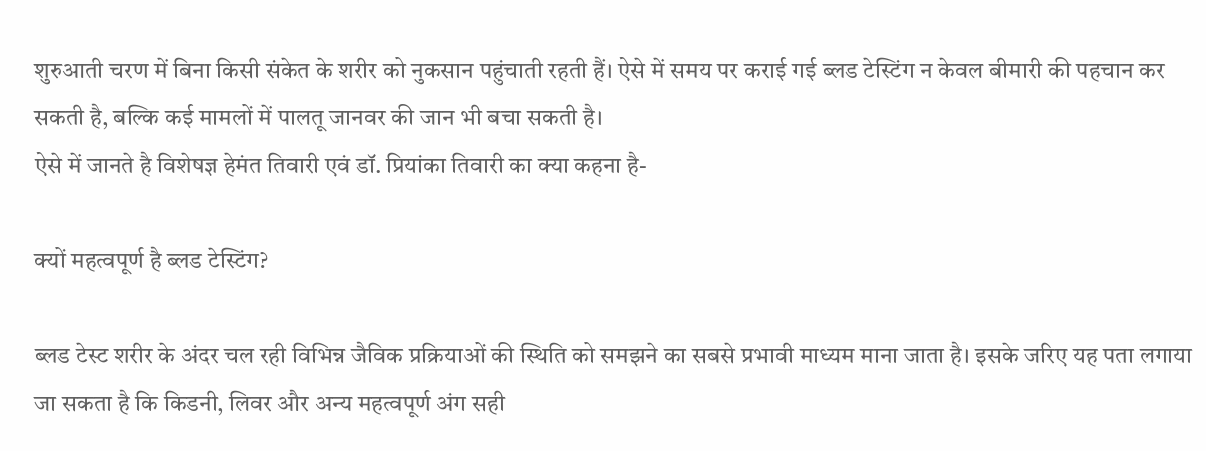शुरुआती चरण में बिना किसी संकेत के शरीर को नुकसान पहुंचाती रहती हैं। ऐसे में समय पर कराई गई ब्लड टेस्टिंग न केवल बीमारी की पहचान कर सकती है, बल्कि कई मामलों में पालतू जानवर की जान भी बचा सकती है।
ऐसे में जानते है विशेषज्ञ हेमंत तिवारी एवं डॉ. प्रियांका तिवारी का क्या कहना है-

क्यों महत्वपूर्ण है ब्लड टेस्टिंग?

ब्लड टेस्ट शरीर के अंदर चल रही विभिन्न जैविक प्रक्रियाओं की स्थिति को समझने का सबसे प्रभावी माध्यम माना जाता है। इसके जरिए यह पता लगाया जा सकता है कि किडनी, लिवर और अन्य महत्वपूर्ण अंग सही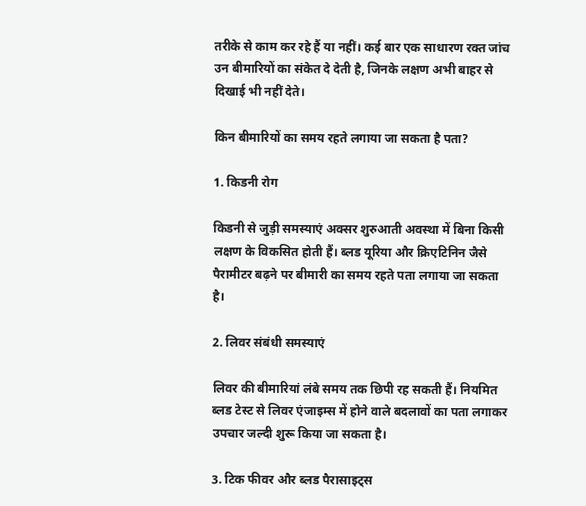तरीके से काम कर रहे हैं या नहीं। कई बार एक साधारण रक्त जांच उन बीमारियों का संकेत दे देती है, जिनके लक्षण अभी बाहर से दिखाई भी नहीं देते।

किन बीमारियों का समय रहते लगाया जा सकता है पता?

1. किडनी रोग

किडनी से जुड़ी समस्याएं अक्सर शुरुआती अवस्था में बिना किसी लक्षण के विकसित होती हैं। ब्लड यूरिया और क्रिएटिनिन जैसे पैरामीटर बढ़ने पर बीमारी का समय रहते पता लगाया जा सकता है।

2. लिवर संबंधी समस्याएं

लिवर की बीमारियां लंबे समय तक छिपी रह सकती हैं। नियमित ब्लड टेस्ट से लिवर एंजाइम्स में होने वाले बदलावों का पता लगाकर उपचार जल्दी शुरू किया जा सकता है।

3. टिक फीवर और ब्लड पैरासाइट्स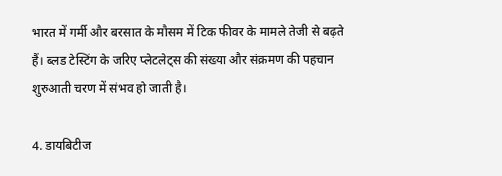भारत में गर्मी और बरसात के मौसम में टिक फीवर के मामले तेजी से बढ़ते हैं। ब्लड टेस्टिंग के जरिए प्लेटलेट्स की संख्या और संक्रमण की पहचान शुरुआती चरण में संभव हो जाती है।

4. डायबिटीज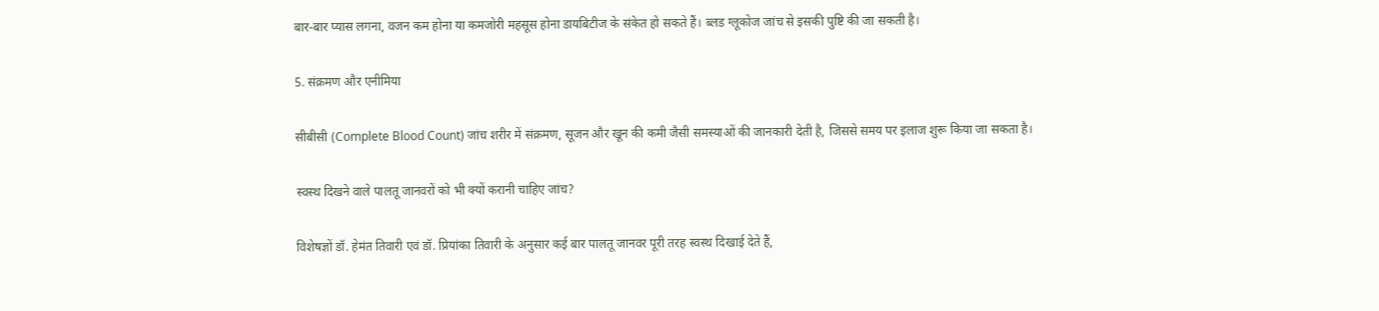बार-बार प्यास लगना, वजन कम होना या कमजोरी महसूस होना डायबिटीज के संकेत हो सकते हैं। ब्लड ग्लूकोज जांच से इसकी पुष्टि की जा सकती है।

5. संक्रमण और एनीमिया

सीबीसी (Complete Blood Count) जांच शरीर में संक्रमण, सूजन और खून की कमी जैसी समस्याओं की जानकारी देती है, जिससे समय पर इलाज शुरू किया जा सकता है।

स्वस्थ दिखने वाले पालतू जानवरों को भी क्यों करानी चाहिए जांच?

विशेषज्ञों डॉ. हेमंत तिवारी एवं डॉ. प्रियांका तिवारी के अनुसार कई बार पालतू जानवर पूरी तरह स्वस्थ दिखाई देते हैं,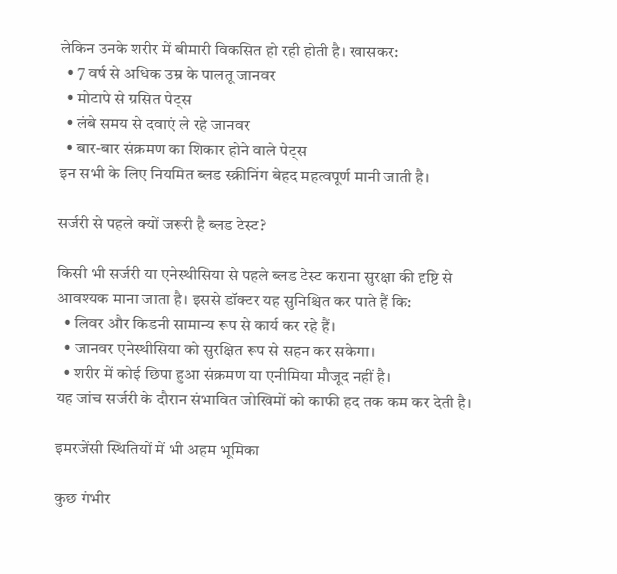लेकिन उनके शरीर में बीमारी विकसित हो रही होती है। खासकर:
  • 7 वर्ष से अधिक उम्र के पालतू जानवर
  • मोटापे से ग्रसित पेट्स
  • लंबे समय से दवाएं ले रहे जानवर
  • बार-बार संक्रमण का शिकार होने वाले पेट्स
इन सभी के लिए नियमित ब्लड स्क्रीनिंग बेहद महत्वपूर्ण मानी जाती है।

सर्जरी से पहले क्यों जरूरी है ब्लड टेस्ट?

किसी भी सर्जरी या एनेस्थीसिया से पहले ब्लड टेस्ट कराना सुरक्षा की दृष्टि से आवश्यक माना जाता है। इससे डॉक्टर यह सुनिश्चित कर पाते हैं कि:
  • लिवर और किडनी सामान्य रूप से कार्य कर रहे हैं।
  • जानवर एनेस्थीसिया को सुरक्षित रूप से सहन कर सकेगा।
  • शरीर में कोई छिपा हुआ संक्रमण या एनीमिया मौजूद नहीं है।
यह जांच सर्जरी के दौरान संभावित जोखिमों को काफी हद तक कम कर देती है।

इमरजेंसी स्थितियों में भी अहम भूमिका

कुछ गंभीर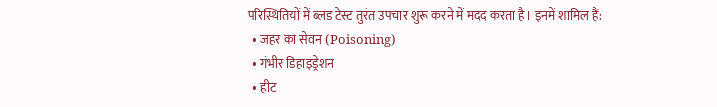परिस्थितियों में ब्लड टेस्ट तुरंत उपचार शुरू करने में मदद करता है। इनमें शामिल हैं:
  • जहर का सेवन (Poisoning)
  • गंभीर डिहाइड्रेशन
  • हीट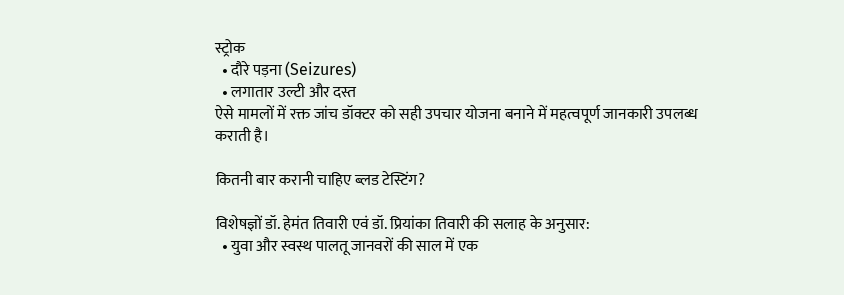स्ट्रोक
  • दौरे पड़ना (Seizures)
  • लगातार उल्टी और दस्त
ऐसे मामलों में रक्त जांच डॉक्टर को सही उपचार योजना बनाने में महत्वपूर्ण जानकारी उपलब्ध कराती है।

कितनी बार करानी चाहिए ब्लड टेस्टिंग?

विशेषज्ञों डॉ. हेमंत तिवारी एवं डॉ. प्रियांका तिवारी की सलाह के अनुसार:
  • युवा और स्वस्थ पालतू जानवरों की साल में एक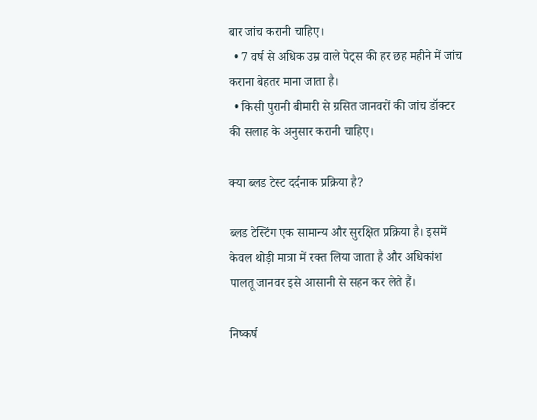बार जांच करानी चाहिए।
  • 7 वर्ष से अधिक उम्र वाले पेट्स की हर छह महीने में जांच कराना बेहतर माना जाता है।
  • किसी पुरानी बीमारी से ग्रसित जानवरों की जांच डॉक्टर की सलाह के अनुसार करानी चाहिए।

क्या ब्लड टेस्ट दर्दनाक प्रक्रिया है?

ब्लड टेस्टिंग एक सामान्य और सुरक्षित प्रक्रिया है। इसमें केवल थोड़ी मात्रा में रक्त लिया जाता है और अधिकांश पालतू जानवर इसे आसानी से सहन कर लेते हैं।

निष्कर्ष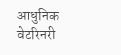आधुनिक वेटरिनरी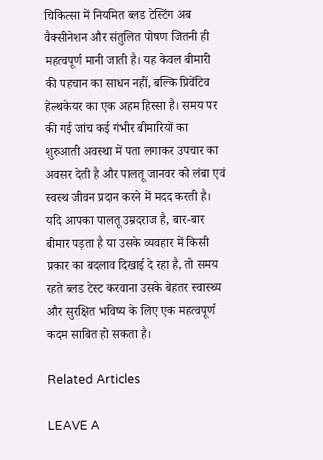चिकित्सा में नियमित ब्लड टेस्टिंग अब वैक्सीनेशन और संतुलित पोषण जितनी ही महत्वपूर्ण मानी जाती है। यह केवल बीमारी की पहचान का साधन नहीं, बल्कि प्रिवेंटिव हेल्थकेयर का एक अहम हिस्सा है। समय पर की गई जांच कई गंभीर बीमारियों का शुरुआती अवस्था में पता लगाकर उपचार का अवसर देती है और पालतू जानवर को लंबा एवं स्वस्थ जीवन प्रदान करने में मदद करती है।
यदि आपका पालतू उम्रदराज है, बार-बार बीमार पड़ता है या उसके व्यवहार में किसी प्रकार का बदलाव दिखाई दे रहा है, तो समय रहते ब्लड टेस्ट करवाना उसके बेहतर स्वास्थ्य और सुरक्षित भविष्य के लिए एक महत्वपूर्ण कदम साबित हो सकता है।

Related Articles

LEAVE A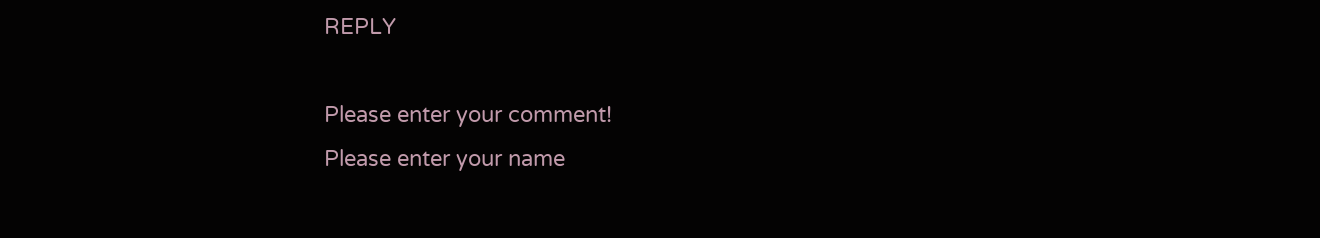REPLY

Please enter your comment!
Please enter your name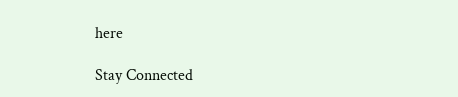here

Stay Connected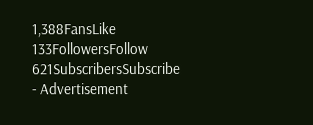1,388FansLike
133FollowersFollow
621SubscribersSubscribe
- Advertisement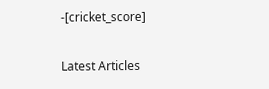-[cricket_score]

Latest Articles